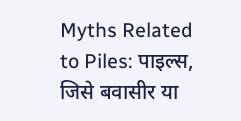Myths Related to Piles: पाइल्स, जिसे बवासीर या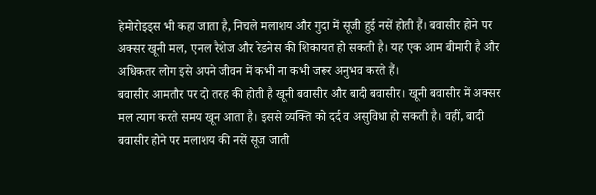हेमोरोइड्स भी कहा जाता है, निचले मलाशय और गुदा में सूजी हुई नसें होती हैं। बवासीर होने पर अक्सर खूनी मल, एनल रैशेज और रेडनेस की शिकायत हो सकती है। यह एक आम बीमारी है और अधिकतर लोग इसे अपने जीवन में कभी ना कभी जरूर अनुभव करते हैं।
बवासीर आमतौर पर दो तरह की होती है खूनी बवासीर और बादी बवासीर। खूनी बवासीर में अक्सर मल त्याग करते समय खून आता है। इससे व्यक्ति को दर्द व असुविधा हो सकती है। वहीं, बादी बवासीर होने पर मलाशय की नसें सूज जाती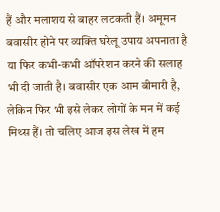हैं और मलाशय से बाहर लटकती हैं। अमूमन बवासीर होने पर व्यक्ति घरेलू उपाय अपनाता है या फिर कभी-कभी ऑपरेशन करने की सलाह भी दी जाती है। बवासीर एक आम बीमारी है, लेकिन फिर भी इसे लेकर लोगों के मन में कई मिथ्स हैं। तो चलिए आज इस लेख में हम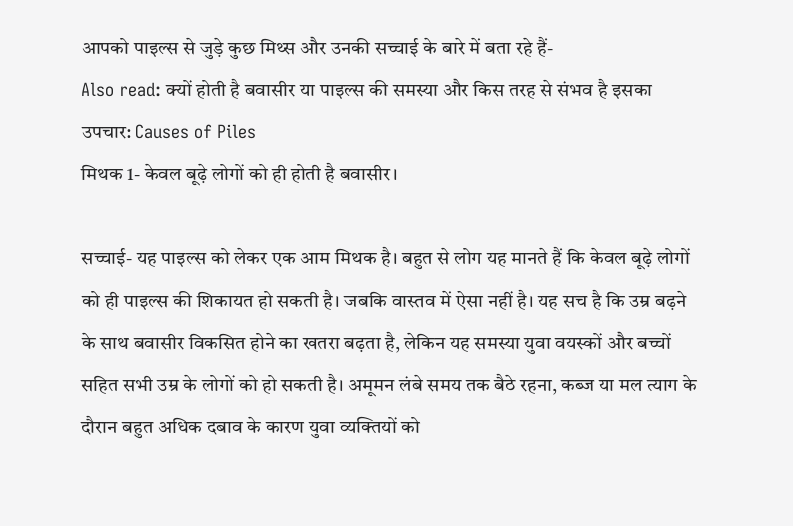आपको पाइल्स से जुड़े कुछ मिथ्स और उनकी सच्चाई के बारे में बता रहे हैं-
Also read: क्यों होती है बवासीर या पाइल्स की समस्या और किस तरह से संभव है इसका उपचार: Causes of Piles
मिथक 1- केवल बूढ़े लोगों को ही होती है बवासीर।

सच्चाई- यह पाइल्स को लेकर एक आम मिथक है। बहुत से लोग यह मानते हैं कि केवल बूढ़े लोगों को ही पाइल्स की शिकायत हो सकती है। जबकि वास्तव में ऐसा नहीं है। यह सच है कि उम्र बढ़ने के साथ बवासीर विकसित होने का खतरा बढ़ता है, लेकिन यह समस्या युवा वयस्कों और बच्चों सहित सभी उम्र के लोगों को हो सकती है। अमूमन लंबे समय तक बैठे रहना, कब्ज या मल त्याग के दौरान बहुत अधिक दबाव के कारण युवा व्यक्तियों को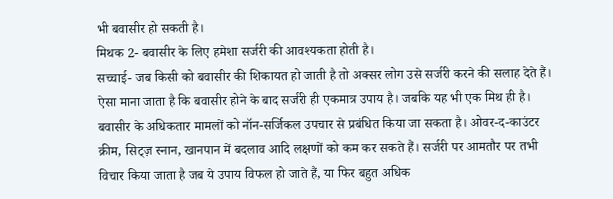भी बवासीर हो सकती है।
मिथक 2- बवासीर के लिए हमेशा सर्जरी की आवश्यकता होती है।
सच्चाई- जब किसी को बवासीर की शिकायत हो जाती है तो अक्सर लोग उसे सर्जरी करने की सलाह देते हैं। ऐसा माना जाता है कि बवासीर होने के बाद सर्जरी ही एकमात्र उपाय है। जबकि यह भी एक मिथ ही है। बवासीर के अधिकतार मामलों को नॉन-सर्जिकल उपचार से प्रबंधित किया जा सकता है। ओवर-द-काउंटर क्रीम, सिट्ज़ स्नान, खानपान में बदलाव आदि लक्षणों को कम कर सकते हैं। सर्जरी पर आमतौर पर तभी विचार किया जाता है जब ये उपाय विफल हो जाते हैं, या फिर बहुत अधिक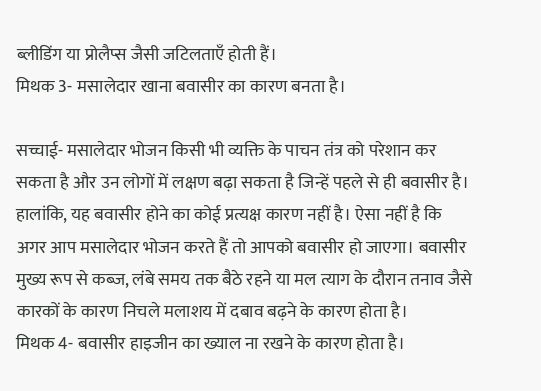ब्लीडिंग या प्रोलैप्स जैसी जटिलताएँ होती हैं।
मिथक 3- मसालेदार खाना बवासीर का कारण बनता है।

सच्चाई- मसालेदार भोजन किसी भी व्यक्ति के पाचन तंत्र को परेशान कर सकता है और उन लोगों में लक्षण बढ़ा सकता है जिन्हें पहले से ही बवासीर है। हालांकि, यह बवासीर होने का कोई प्रत्यक्ष कारण नहीं है। ऐसा नहीं है कि अगर आप मसालेदार भोजन करते हैं तो आपको बवासीर हो जाएगा। बवासीर मुख्य रूप से कब्ज, लंबे समय तक बैठे रहने या मल त्याग के दौरान तनाव जैसे कारकों के कारण निचले मलाशय में दबाव बढ़ने के कारण होता है।
मिथक 4- बवासीर हाइजीन का ख्याल ना रखने के कारण होता है।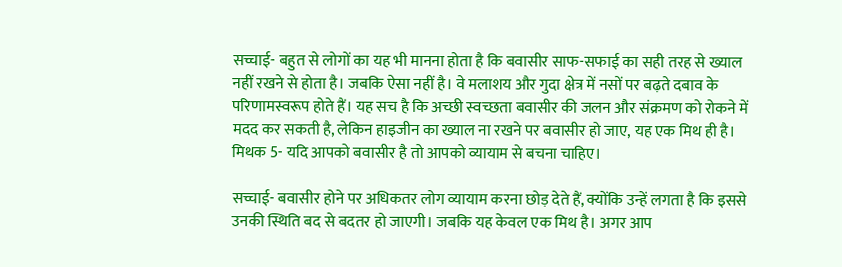सच्चाई- बहुत से लोगों का यह भी मानना होता है कि बवासीर साफ-सफाई का सही तरह से ख्याल नहीं रखने से होता है। जबकि ऐसा नहीं है। वे मलाशय और गुदा क्षेत्र में नसों पर बढ़ते दबाव के परिणामस्वरूप होते हैं। यह सच है कि अच्छी स्वच्छता बवासीर की जलन और संक्रमण को रोकने में मदद कर सकती है, लेकिन हाइजीन का ख्याल ना रखने पर बवासीर हो जाए, यह एक मिथ ही है।
मिथक 5- यदि आपको बवासीर है तो आपको व्यायाम से बचना चाहिए।

सच्चाई- बवासीर होने पर अधिकतर लोग व्यायाम करना छोड़ देते हैं, क्योंकि उन्हें लगता है कि इससे उनकी स्थिति बद से बदतर हो जाएगी। जबकि यह केवल एक मिथ है। अगर आप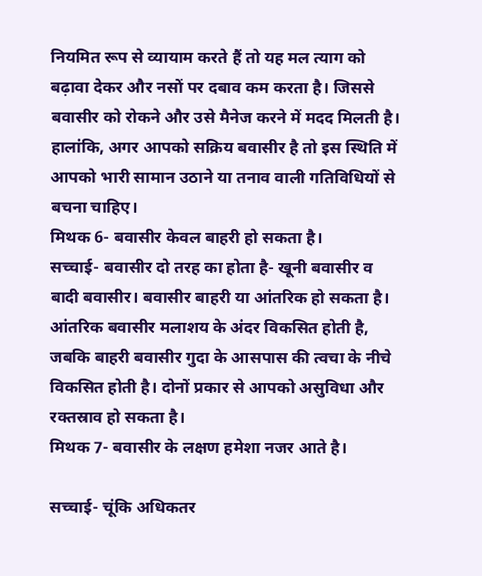नियमित रूप से व्यायाम करते हैं तो यह मल त्याग को बढ़ावा देकर और नसों पर दबाव कम करता है। जिससे बवासीर को रोकने और उसे मैनेज करने में मदद मिलती है। हालांकि, अगर आपको सक्रिय बवासीर है तो इस स्थिति में आपको भारी सामान उठाने या तनाव वाली गतिविधियों से बचना चाहिए।
मिथक 6- बवासीर केवल बाहरी हो सकता है।
सच्चाई- बवासीर दो तरह का होता है- खूनी बवासीर व बादी बवासीर। बवासीर बाहरी या आंतरिक हो सकता है। आंतरिक बवासीर मलाशय के अंदर विकसित होती है, जबकि बाहरी बवासीर गुदा के आसपास की त्वचा के नीचे विकसित होती है। दोनों प्रकार से आपको असुविधा और रक्तस्राव हो सकता है।
मिथक 7- बवासीर के लक्षण हमेशा नजर आते है।

सच्चाई- चूंकि अधिकतर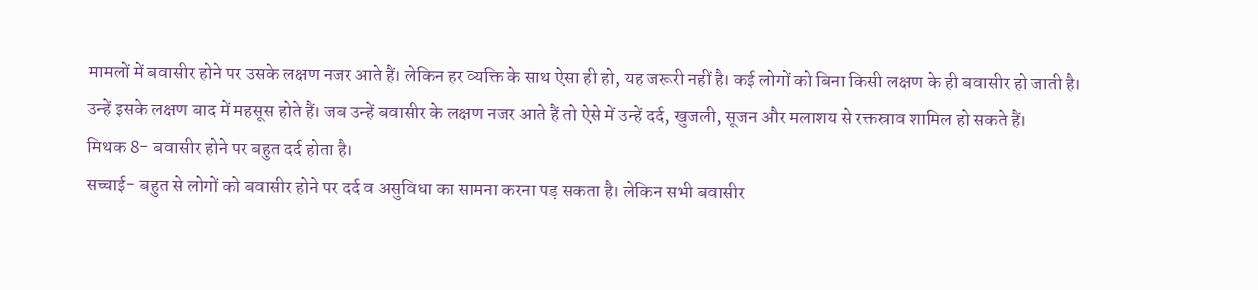मामलों में बवासीर होने पर उसके लक्षण नजर आते हैं। लेकिन हर व्यक्ति के साथ ऐसा ही हो, यह जरूरी नहीं है। कई लोगों को बिना किसी लक्षण के ही बवासीर हो जाती है। उन्हें इसके लक्षण बाद में महसूस होते हैं। जब उन्हें बवासीर के लक्षण नजर आते हैं तो ऐसे में उन्हें दर्द, खुजली, सूजन और मलाशय से रक्तस्राव शामिल हो सकते हैं।
मिथक 8- बवासीर होने पर बहुत दर्द होता है।
सच्चाई- बहुत से लोगों को बवासीर होने पर दर्द व असुविधा का सामना करना पड़ सकता है। लेकिन सभी बवासीर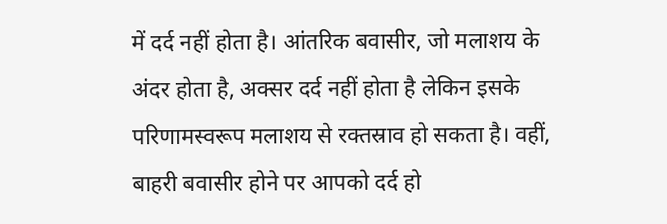में दर्द नहीं होता है। आंतरिक बवासीर, जो मलाशय के अंदर होता है, अक्सर दर्द नहीं होता है लेकिन इसके परिणामस्वरूप मलाशय से रक्तस्राव हो सकता है। वहीं, बाहरी बवासीर होने पर आपको दर्द हो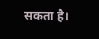सकता है।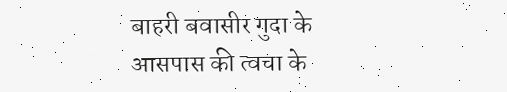बाहरी बवासीर गुदा के आसपास की त्वचा के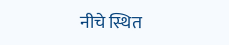नीचे स्थित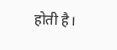होती है।